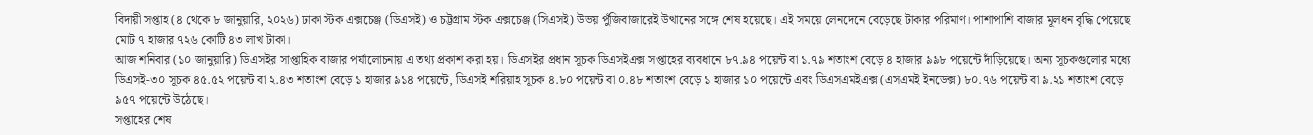বিদায়ী সপ্তাহ (৪ থেকে ৮ জানুয়ারি, ২০২৬) ঢাকা স্টক এক্সচেঞ্জ (ডিএসই) ও চট্টগ্রাম স্টক এক্সচেঞ্জ (সিএসই) উভয় পুঁজিবাজারেই উত্থানের সঙ্গে শেষ হয়েছে। এই সময়ে লেনদেনে বেড়েছে টাকার পরিমাণ। পাশাপাশি বাজার মূলধন বৃদ্ধি পেয়েছে মোট ৭ হাজার ৭২৬ কোটি ৪৩ লাখ টাকা।
আজ শনিবার (১০ জানুয়ারি) ডিএসইর সাপ্তাহিক বাজার পর্যালোচনায় এ তথ্য প্রকাশ করা হয়। ডিএসইর প্রধান সূচক ডিএসইএক্স সপ্তাহের ব্যবধানে ৮৭.৯৪ পয়েন্ট বা ১.৭৯ শতাংশ বেড়ে ৪ হাজার ৯৯৮ পয়েন্টে দাঁড়িয়েছে। অন্য সূচকগুলোর মধ্যে ডিএসই-৩০ সূচক ৪৫.৫২ পয়েন্ট বা ২.৪৩ শতাংশ বেড়ে ১ হাজার ৯১৪ পয়েন্টে, ডিএসই শরিয়াহ সূচক ৪.৮০ পয়েন্ট বা ০.৪৮ শতাংশ বেড়ে ১ হাজার ১০ পয়েন্টে এবং ডিএসএমইএক্স (এসএমই ইনডেক্স) ৮০.৭৬ পয়েন্ট বা ৯.২১ শতাংশ বেড়ে ৯৫৭ পয়েন্টে উঠেছে।
সপ্তাহের শেষ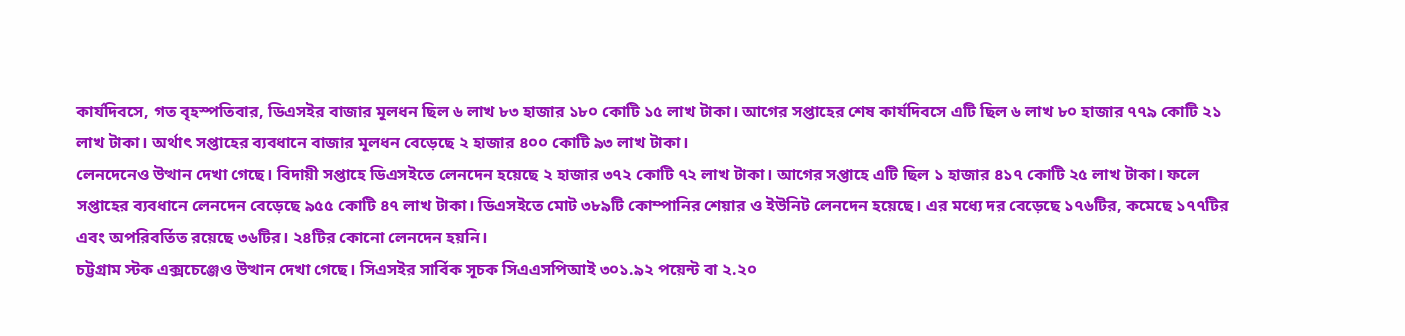কার্যদিবসে, গত বৃহস্পতিবার, ডিএসইর বাজার মূলধন ছিল ৬ লাখ ৮৩ হাজার ১৮০ কোটি ১৫ লাখ টাকা। আগের সপ্তাহের শেষ কার্যদিবসে এটি ছিল ৬ লাখ ৮০ হাজার ৭৭৯ কোটি ২১ লাখ টাকা। অর্থাৎ সপ্তাহের ব্যবধানে বাজার মূলধন বেড়েছে ২ হাজার ৪০০ কোটি ৯৩ লাখ টাকা।
লেনদেনেও উত্থান দেখা গেছে। বিদায়ী সপ্তাহে ডিএসইতে লেনদেন হয়েছে ২ হাজার ৩৭২ কোটি ৭২ লাখ টাকা। আগের সপ্তাহে এটি ছিল ১ হাজার ৪১৭ কোটি ২৫ লাখ টাকা। ফলে সপ্তাহের ব্যবধানে লেনদেন বেড়েছে ৯৫৫ কোটি ৪৭ লাখ টাকা। ডিএসইতে মোট ৩৮৯টি কোম্পানির শেয়ার ও ইউনিট লেনদেন হয়েছে। এর মধ্যে দর বেড়েছে ১৭৬টির, কমেছে ১৭৭টির এবং অপরিবর্তিত রয়েছে ৩৬টির। ২৪টির কোনো লেনদেন হয়নি।
চট্টগ্রাম স্টক এক্সচেঞ্জেও উত্থান দেখা গেছে। সিএসইর সার্বিক সূচক সিএএসপিআই ৩০১.৯২ পয়েন্ট বা ২.২০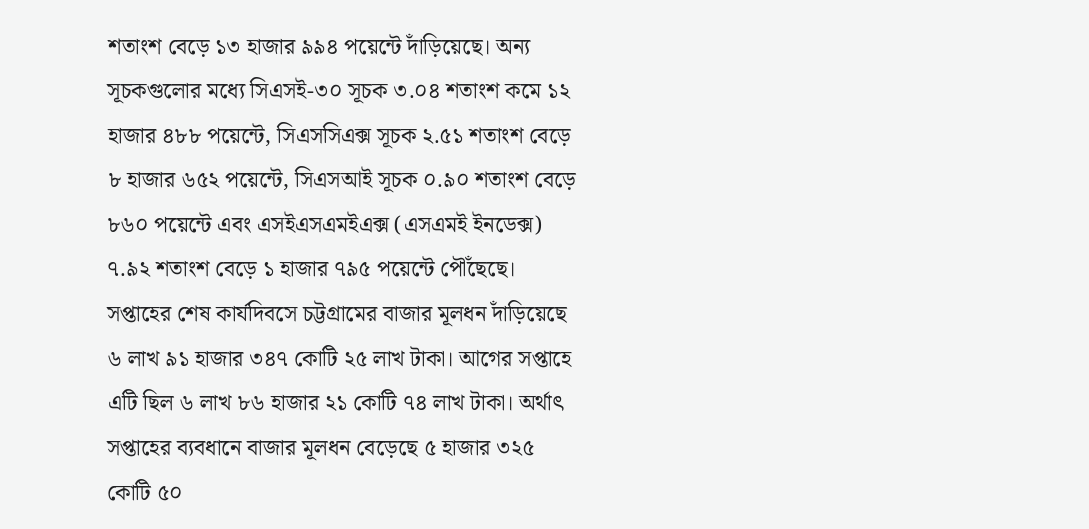শতাংশ বেড়ে ১৩ হাজার ৯৯৪ পয়েন্টে দাঁড়িয়েছে। অন্য সূচকগুলোর মধ্যে সিএসই-৩০ সূচক ৩.০৪ শতাংশ কমে ১২ হাজার ৪৮৮ পয়েন্টে, সিএসসিএক্স সূচক ২.৫১ শতাংশ বেড়ে ৮ হাজার ৬৫২ পয়েন্টে, সিএসআই সূচক ০.৯০ শতাংশ বেড়ে ৮৬০ পয়েন্টে এবং এসইএসএমইএক্স (এসএমই ইনডেক্স) ৭.৯২ শতাংশ বেড়ে ১ হাজার ৭৯৫ পয়েন্টে পৌঁছেছে।
সপ্তাহের শেষ কার্যদিবসে চট্টগ্রামের বাজার মূলধন দাঁড়িয়েছে ৬ লাখ ৯১ হাজার ৩৪৭ কোটি ২৫ লাখ টাকা। আগের সপ্তাহে এটি ছিল ৬ লাখ ৮৬ হাজার ২১ কোটি ৭৪ লাখ টাকা। অর্থাৎ সপ্তাহের ব্যবধানে বাজার মূলধন বেড়েছে ৫ হাজার ৩২৫ কোটি ৫০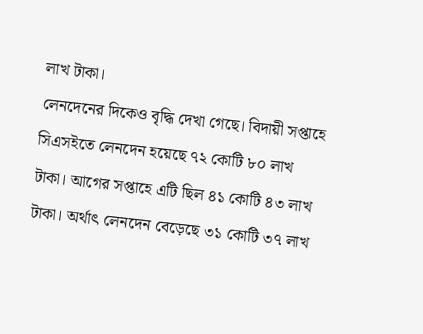লাখ টাকা।
লেনদেনের দিকেও বৃদ্ধি দেখা গেছে। বিদায়ী সপ্তাহে সিএসইতে লেনদেন হয়েছে ৭২ কোটি ৮০ লাখ টাকা। আগের সপ্তাহে এটি ছিল ৪১ কোটি ৪৩ লাখ টাকা। অর্থাৎ লেনদেন বেড়েছে ৩১ কোটি ৩৭ লাখ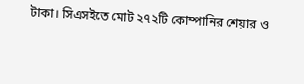টাকা। সিএসইতে মোট ২৭২টি কোম্পানির শেয়ার ও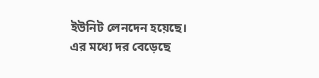ইউনিট লেনদেন হয়েছে। এর মধ্যে দর বেড়েছে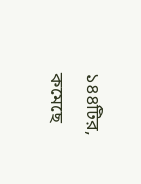১৪৪টির, কমেছে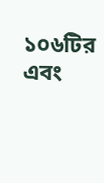১০৬টির এবং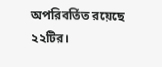অপরিবর্তিত রয়েছে ২২টির।